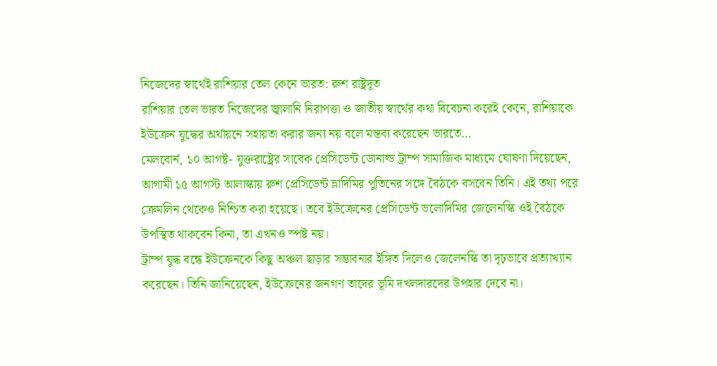নিজেদের স্বার্থেই রাশিয়ার তেল কেনে ভারত: রুশ রাষ্ট্রদূত
রাশিয়ার তেল ভারত নিজেদের জ্বালানি নিরাপত্তা ও জাতীয় স্বার্থের কথা বিবেচনা করেই কেনে, রাশিয়াকে ইউক্রেন যুদ্ধের অর্থায়নে সহায়তা করার জন্য নয় বলে মন্তব্য করেছেন ভারতে…
মেলবোর্ন, ১০ আগষ্ট- যুক্তরাষ্ট্রের সাবেক প্রেসিডেন্ট ডোনাল্ড ট্রাম্প সামাজিক মাধ্যমে ঘোষণা দিয়েছেন, আগামী ১৫ আগস্ট আলাস্কায় রুশ প্রেসিডেন্ট ভ্লাদিমির পুতিনের সঙ্গে বৈঠকে বসবেন তিনি। এই তথ্য পরে ক্রেমলিন থেকেও নিশ্চিত করা হয়েছে। তবে ইউক্রেনের প্রেসিডেন্ট ভলোদিমির জেলেনস্কি ওই বৈঠকে উপস্থিত থাকবেন কিনা, তা এখনও স্পষ্ট নয়।
ট্রাম্প যুদ্ধ বন্ধে ইউক্রেনকে কিছু অঞ্চল ছাড়ার সম্ভাবনার ইঙ্গিত দিলেও জেলেনস্কি তা দৃঢ়ভাবে প্রত্যাখ্যান করেছেন। তিনি জানিয়েছেন, ইউক্রেনের জনগণ তাদের ভূমি দখলদারদের উপহার দেবে না।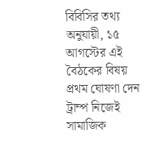বিবিসির তথ্য অনুযায়ী, ১৫ আগস্টের এই বৈঠকের বিষয় প্রথম ঘোষণা দেন ট্রাম্প নিজেই সামাজিক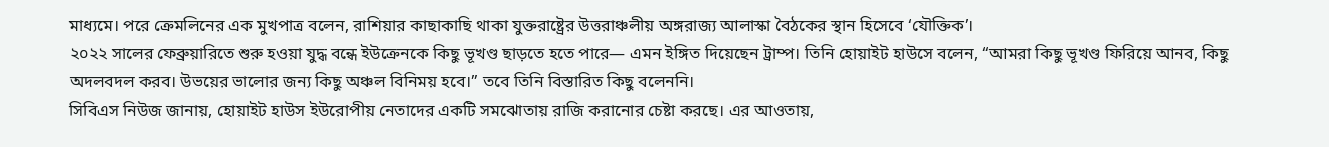মাধ্যমে। পরে ক্রেমলিনের এক মুখপাত্র বলেন, রাশিয়ার কাছাকাছি থাকা যুক্তরাষ্ট্রের উত্তরাঞ্চলীয় অঙ্গরাজ্য আলাস্কা বৈঠকের স্থান হিসেবে ‘যৌক্তিক’।
২০২২ সালের ফেব্রুয়ারিতে শুরু হওয়া যুদ্ধ বন্ধে ইউক্রেনকে কিছু ভূখণ্ড ছাড়তে হতে পারে— এমন ইঙ্গিত দিয়েছেন ট্রাম্প। তিনি হোয়াইট হাউসে বলেন, “আমরা কিছু ভূখণ্ড ফিরিয়ে আনব, কিছু অদলবদল করব। উভয়ের ভালোর জন্য কিছু অঞ্চল বিনিময় হবে।” তবে তিনি বিস্তারিত কিছু বলেননি।
সিবিএস নিউজ জানায়, হোয়াইট হাউস ইউরোপীয় নেতাদের একটি সমঝোতায় রাজি করানোর চেষ্টা করছে। এর আওতায়,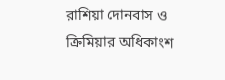রাশিয়া দোনবাস ও ক্রিমিয়ার অধিকাংশ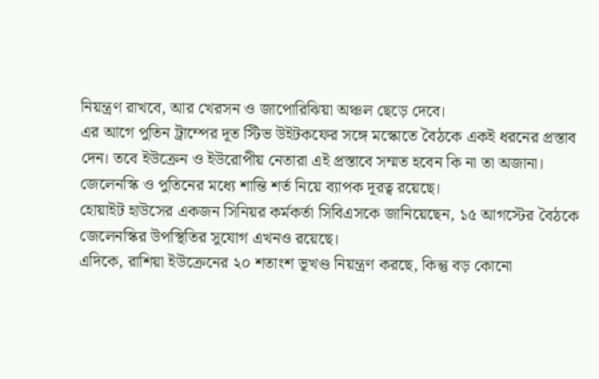নিয়ন্ত্রণ রাখবে, আর খেরসন ও জাপোরিঝিয়া অঞ্চল ছেড়ে দেবে।
এর আগে পুতিন ট্রাম্পের দূত স্টিভ উইটকফের সঙ্গে মস্কোতে বৈঠকে একই ধরনের প্রস্তাব দেন। তবে ইউক্রেন ও ইউরোপীয় নেতারা এই প্রস্তাবে সম্মত হবেন কি না তা অজানা। জেলেনস্কি ও পুতিনের মধ্যে শান্তি শর্ত নিয়ে ব্যাপক দূরত্ব রয়েছে।
হোয়াইট হাউসের একজন সিনিয়র কর্মকর্তা সিবিএসকে জানিয়েছেন, ১৫ আগস্টের বৈঠকে জেলেনস্কির উপস্থিতির সুযোগ এখনও রয়েছে।
এদিকে, রাশিয়া ইউক্রেনের ২০ শতাংশ ভূখণ্ড নিয়ন্ত্রণ করছে, কিন্তু বড় কোনো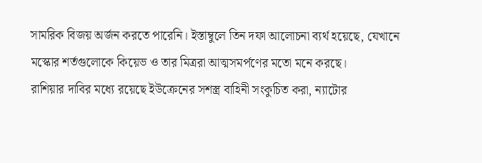সামরিক বিজয় অর্জন করতে পারেনি। ইস্তাম্বুলে তিন দফা আলোচনা ব্যর্থ হয়েছে, যেখানে মস্কোর শর্তগুলোকে কিয়েভ ও তার মিত্ররা আত্মসমর্পণের মতো মনে করছে।
রাশিয়ার দাবির মধ্যে রয়েছে ইউক্রেনের সশস্ত্র বাহিনী সংকুচিত করা, ন্যাটোর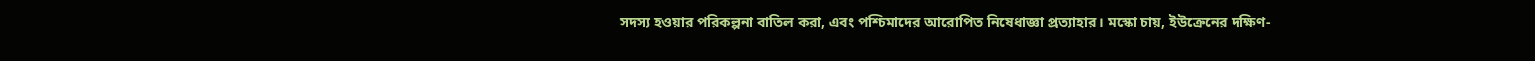সদস্য হওয়ার পরিকল্পনা বাতিল করা, এবং পশ্চিমাদের আরোপিত নিষেধাজ্ঞা প্রত্যাহার। মস্কো চায়, ইউক্রেনের দক্ষিণ-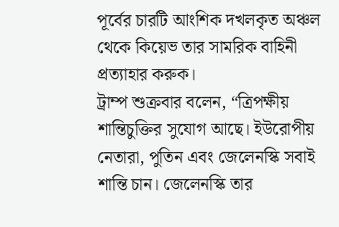পূর্বের চারটি আংশিক দখলকৃত অঞ্চল থেকে কিয়েভ তার সামরিক বাহিনী প্রত্যাহার করুক।
ট্রাম্প শুক্রবার বলেন, “ত্রিপক্ষীয় শান্তিচুক্তির সুযোগ আছে। ইউরোপীয় নেতারা, পুতিন এবং জেলেনস্কি সবাই শান্তি চান। জেলেনস্কি তার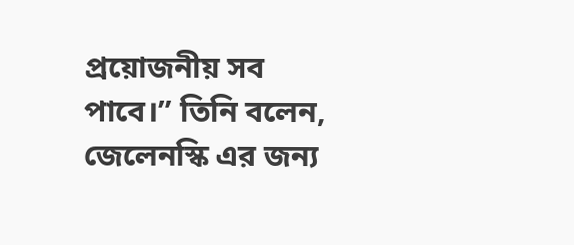প্রয়োজনীয় সব পাবে।” তিনি বলেন, জেলেনস্কি এর জন্য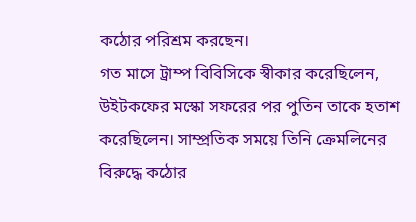কঠোর পরিশ্রম করছেন।
গত মাসে ট্রাম্প বিবিসিকে স্বীকার করেছিলেন, উইটকফের মস্কো সফরের পর পুতিন তাকে হতাশ করেছিলেন। সাম্প্রতিক সময়ে তিনি ক্রেমলিনের বিরুদ্ধে কঠোর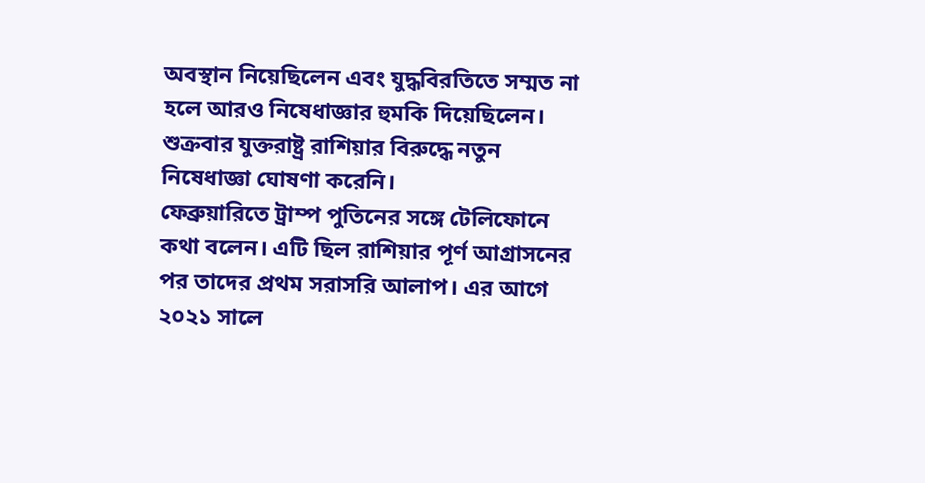অবস্থান নিয়েছিলেন এবং যুদ্ধবিরতিতে সম্মত না হলে আরও নিষেধাজ্ঞার হুমকি দিয়েছিলেন। শুক্রবার যুক্তরাষ্ট্র রাশিয়ার বিরুদ্ধে নতুন নিষেধাজ্ঞা ঘোষণা করেনি।
ফেব্রুয়ারিতে ট্রাম্প পুতিনের সঙ্গে টেলিফোনে কথা বলেন। এটি ছিল রাশিয়ার পূর্ণ আগ্রাসনের পর তাদের প্রথম সরাসরি আলাপ। এর আগে ২০২১ সালে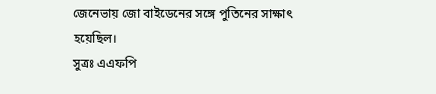জেনেভায় জো বাইডেনের সঙ্গে পুতিনের সাক্ষাৎ হয়েছিল।
সুত্রঃ এএফপি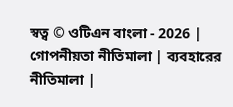স্বত্ব © ওটিএন বাংলা - 2026 | গোপনীয়তা নীতিমালা | ব্যবহারের নীতিমালা |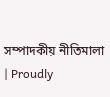সম্পাদকীয় নীতিমালা | Proudly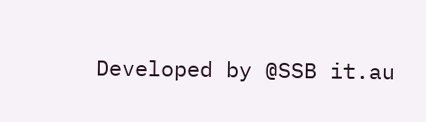Developed by @SSB it.au